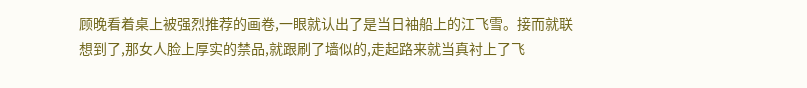顾晚看着桌上被强烈推荐的画卷,一眼就认出了是当日袖船上的江飞雪。接而就联想到了,那女人脸上厚实的禁品,就跟刷了墙似的,走起路来就当真衬上了飞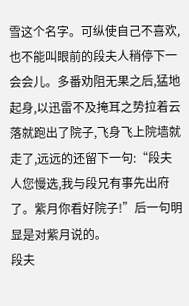雪这个名字。可纵使自己不喜欢,也不能叫眼前的段夫人稍停下一会会儿。多番劝阻无果之后,猛地起身,以迅雷不及掩耳之势拉着云落就跑出了院子,飞身飞上院墙就走了,远远的还留下一句:“段夫人您慢选,我与段兄有事先出府了。紫月你看好院子!”后一句明显是对紫月说的。
段夫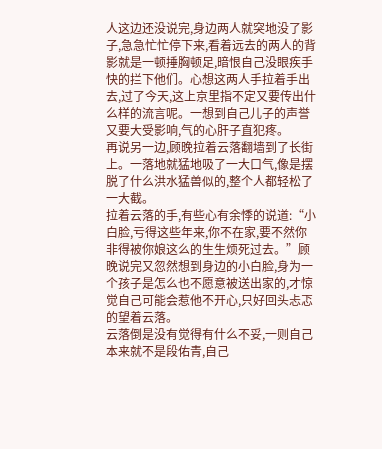人这边还没说完,身边两人就突地没了影子,急急忙忙停下来,看着远去的两人的背影就是一顿捶胸顿足,暗恨自己没眼疾手快的拦下他们。心想这两人手拉着手出去,过了今天,这上京里指不定又要传出什么样的流言呢。一想到自己儿子的声誉又要大受影响,气的心肝子直犯疼。
再说另一边,顾晚拉着云落翻墙到了长街上。一落地就猛地吸了一大口气,像是摆脱了什么洪水猛兽似的,整个人都轻松了一大截。
拉着云落的手,有些心有余悸的说道:“小白脸,亏得这些年来,你不在家,要不然你非得被你娘这么的生生烦死过去。”顾晚说完又忽然想到身边的小白脸,身为一个孩子是怎么也不愿意被送出家的,才惊觉自己可能会惹他不开心,只好回头忐忑的望着云落。
云落倒是没有觉得有什么不妥,一则自己本来就不是段佑青,自己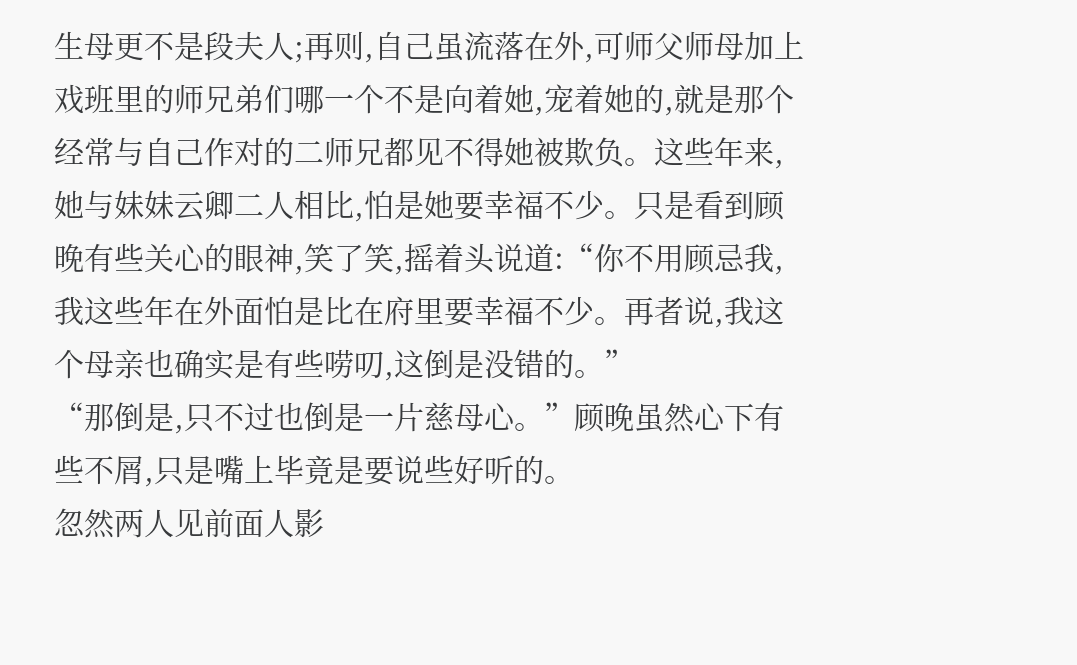生母更不是段夫人;再则,自己虽流落在外,可师父师母加上戏班里的师兄弟们哪一个不是向着她,宠着她的,就是那个经常与自己作对的二师兄都见不得她被欺负。这些年来,她与妹妹云卿二人相比,怕是她要幸福不少。只是看到顾晚有些关心的眼神,笑了笑,摇着头说道:“你不用顾忌我,我这些年在外面怕是比在府里要幸福不少。再者说,我这个母亲也确实是有些唠叨,这倒是没错的。”
“那倒是,只不过也倒是一片慈母心。”顾晚虽然心下有些不屑,只是嘴上毕竟是要说些好听的。
忽然两人见前面人影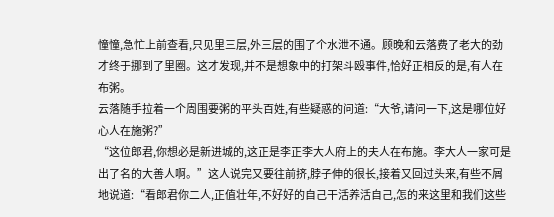憧憧,急忙上前查看,只见里三层,外三层的围了个水泄不通。顾晚和云落费了老大的劲才终于挪到了里圈。这才发现,并不是想象中的打架斗殴事件,恰好正相反的是,有人在布粥。
云落随手拉着一个周围要粥的平头百姓,有些疑惑的问道:“大爷,请问一下,这是哪位好心人在施粥?”
“这位郎君,你想必是新进城的,这正是李正李大人府上的夫人在布施。李大人一家可是出了名的大善人啊。”这人说完又要往前挤,脖子伸的很长,接着又回过头来,有些不屑地说道:“看郎君你二人,正值壮年,不好好的自己干活养活自己,怎的来这里和我们这些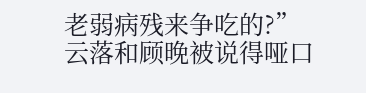老弱病残来争吃的?”
云落和顾晚被说得哑口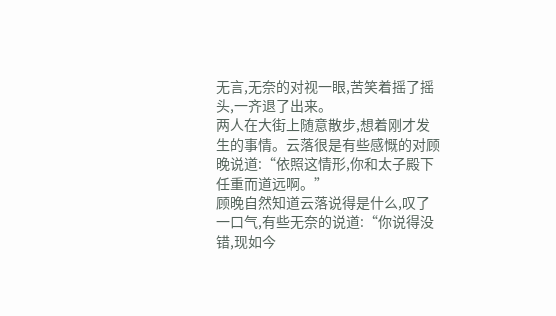无言,无奈的对视一眼,苦笑着摇了摇头,一齐退了出来。
两人在大街上随意散步,想着刚才发生的事情。云落很是有些感慨的对顾晚说道:“依照这情形,你和太子殿下任重而道远啊。”
顾晚自然知道云落说得是什么,叹了一口气,有些无奈的说道:“你说得没错,现如今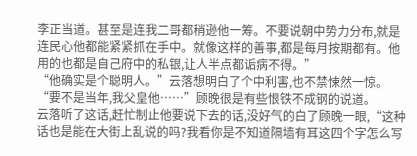李正当道。甚至是连我二哥都稍逊他一筹。不要说朝中势力分布,就是连民心他都能紧紧抓在手中。就像这样的善事,都是每月按期都有。他用的也都是自己府中的私银,让人半点都诟病不得。”
“他确实是个聪明人。”云落想明白了个中利害,也不禁悚然一惊。
“要不是当年,我父皇他……”顾晚很是有些恨铁不成钢的说道。
云落听了这话,赶忙制止他要说下去的话,没好气的白了顾晚一眼,“这种话也是能在大街上乱说的吗?我看你是不知道隔墙有耳这四个字怎么写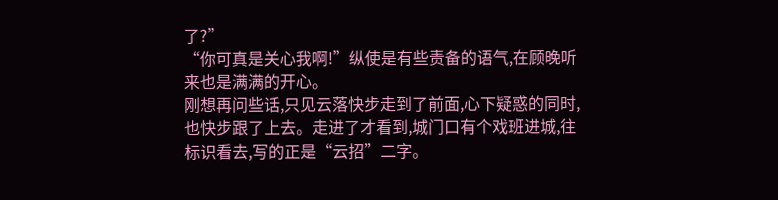了?”
“你可真是关心我啊!”纵使是有些责备的语气,在顾晚听来也是满满的开心。
刚想再问些话,只见云落快步走到了前面,心下疑惑的同时,也快步跟了上去。走进了才看到,城门口有个戏班进城,往标识看去,写的正是“云招”二字。